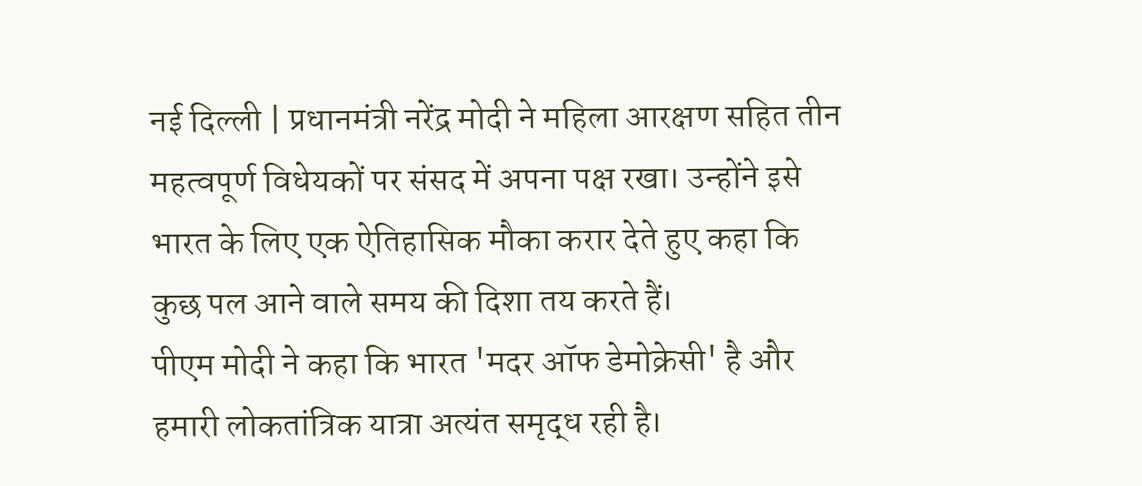नई दिल्ली | प्रधानमंत्री नरेंद्र मोदी ने महिला आरक्षण सहित तीन महत्वपूर्ण विधेयकों पर संसद में अपना पक्ष रखा। उन्होंने इसे भारत के लिए एक ऐतिहासिक मौका करार देते हुए कहा कि कुछ पल आने वाले समय की दिशा तय करते हैं।
पीएम मोदी ने कहा कि भारत 'मदर ऑफ डेमोक्रेसी' है और हमारी लोकतांत्रिक यात्रा अत्यंत समृद्ध रही है।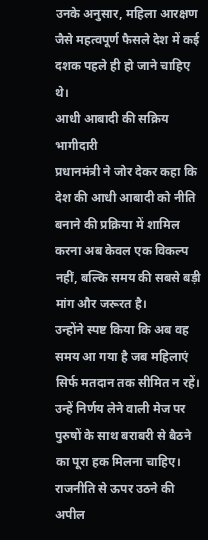उनके अनुसार, महिला आरक्षण जैसे महत्वपूर्ण फैसले देश में कई दशक पहले ही हो जाने चाहिए थे।
आधी आबादी की सक्रिय भागीदारी
प्रधानमंत्री ने जोर देकर कहा कि देश की आधी आबादी को नीति बनाने की प्रक्रिया में शामिल करना अब केवल एक विकल्प नहीं, बल्कि समय की सबसे बड़ी मांग और जरूरत है।
उन्होंने स्पष्ट किया कि अब वह समय आ गया है जब महिलाएं सिर्फ मतदान तक सीमित न रहें। उन्हें निर्णय लेने वाली मेज पर पुरुषों के साथ बराबरी से बैठने का पूरा हक मिलना चाहिए।
राजनीति से ऊपर उठने की अपील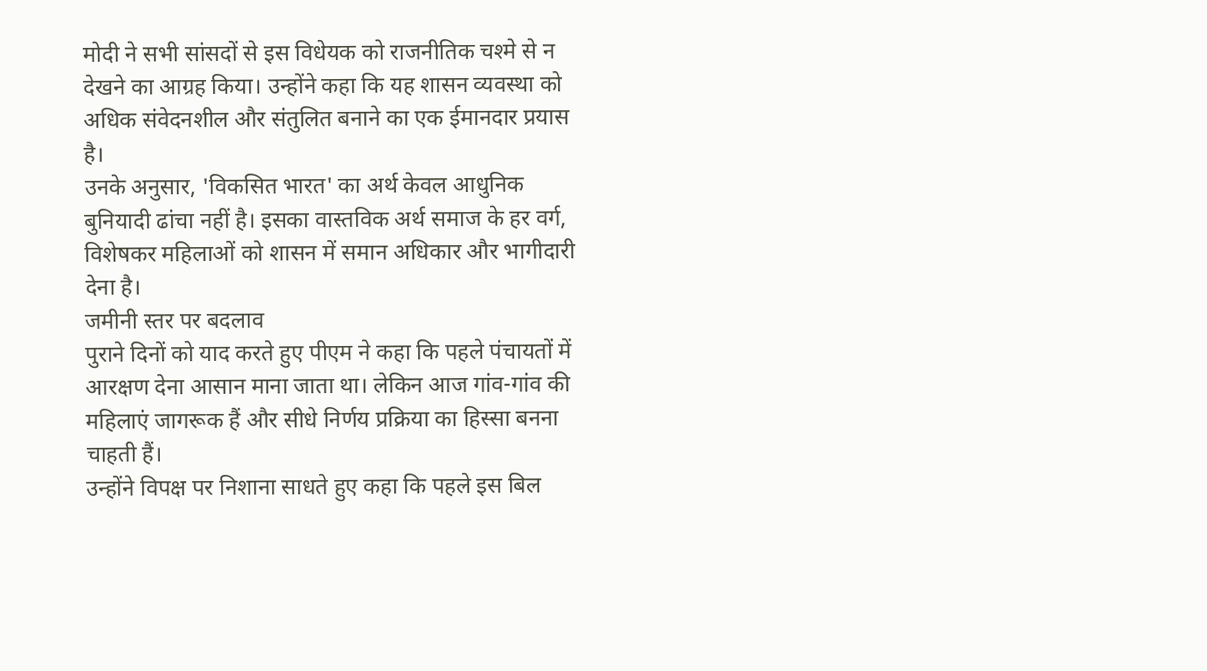मोदी ने सभी सांसदों से इस विधेयक को राजनीतिक चश्मे से न देखने का आग्रह किया। उन्होंने कहा कि यह शासन व्यवस्था को अधिक संवेदनशील और संतुलित बनाने का एक ईमानदार प्रयास है।
उनके अनुसार, 'विकसित भारत' का अर्थ केवल आधुनिक बुनियादी ढांचा नहीं है। इसका वास्तविक अर्थ समाज के हर वर्ग, विशेषकर महिलाओं को शासन में समान अधिकार और भागीदारी देना है।
जमीनी स्तर पर बदलाव
पुराने दिनों को याद करते हुए पीएम ने कहा कि पहले पंचायतों में आरक्षण देना आसान माना जाता था। लेकिन आज गांव-गांव की महिलाएं जागरूक हैं और सीधे निर्णय प्रक्रिया का हिस्सा बनना चाहती हैं।
उन्होंने विपक्ष पर निशाना साधते हुए कहा कि पहले इस बिल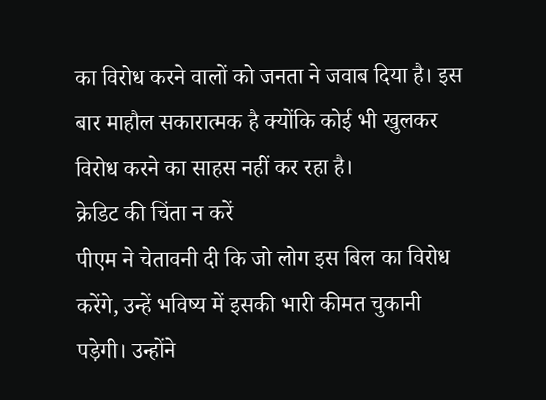का विरोध करने वालों को जनता ने जवाब दिया है। इस बार माहौल सकारात्मक है क्योंकि कोई भी खुलकर विरोध करने का साहस नहीं कर रहा है।
क्रेडिट की चिंता न करें
पीएम ने चेतावनी दी कि जो लोग इस बिल का विरोध करेंगे, उन्हें भविष्य में इसकी भारी कीमत चुकानी पड़ेगी। उन्होंने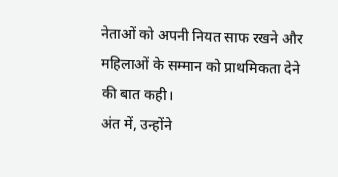नेताओं को अपनी नियत साफ रखने और महिलाओं के सम्मान को प्राथमिकता देने की बात कही।
अंत में, उन्होंने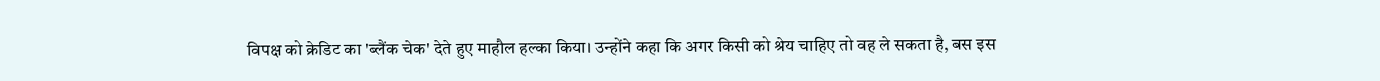विपक्ष को क्रेडिट का 'ब्लैंक चेक' देते हुए माहौल हल्का किया। उन्होंने कहा कि अगर किसी को श्रेय चाहिए तो वह ले सकता है, बस इस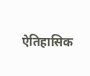ऐतिहासिक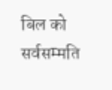बिल को सर्वसम्मति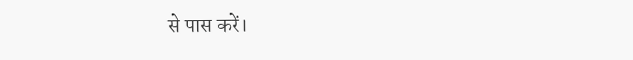से पास करें।